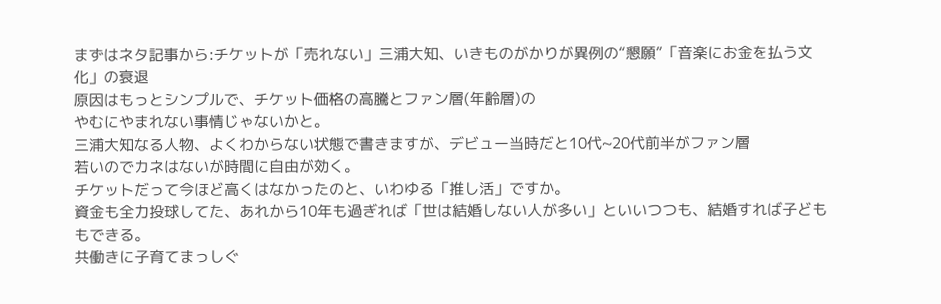まずはネタ記事から:チケットが「売れない」三浦大知、いきものがかりが異例の“懇願”「音楽にお金を払う文化」の衰退
原因はもっとシンプルで、チケット価格の高騰とファン層(年齢層)の
やむにやまれない事情じゃないかと。
三浦大知なる人物、よくわからない状態で書きますが、デビュー当時だと10代~20代前半がファン層
若いのでカネはないが時間に自由が効く。
チケットだって今ほど高くはなかったのと、いわゆる「推し活」ですか。
資金も全力投球してた、あれから10年も過ぎれば「世は結婚しない人が多い」といいつつも、結婚すれば子どももできる。
共働きに子育てまっしぐ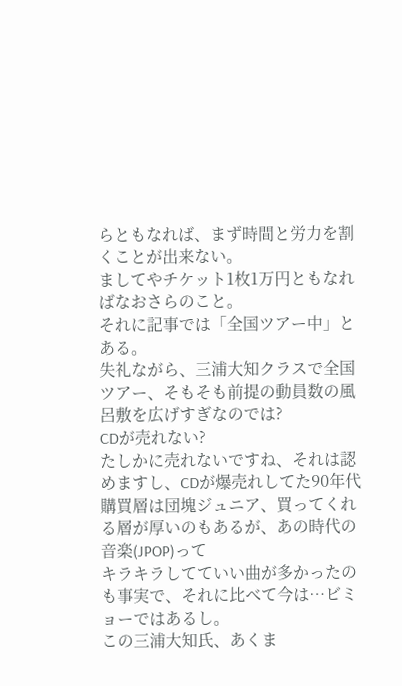らともなれば、まず時間と労力を割くことが出来ない。
ましてやチケット1枚1万円ともなればなおさらのこと。
それに記事では「全国ツアー中」とある。
失礼ながら、三浦大知クラスで全国ツアー、そもそも前提の動員数の風呂敷を広げすぎなのでは?
CDが売れない?
たしかに売れないですね、それは認めますし、CDが爆売れしてた90年代
購買層は団塊ジュニア、買ってくれる層が厚いのもあるが、あの時代の音楽(JPOP)って
キラキラしてていい曲が多かったのも事実で、それに比べて今は…ビミョーではあるし。
この三浦大知氏、あくま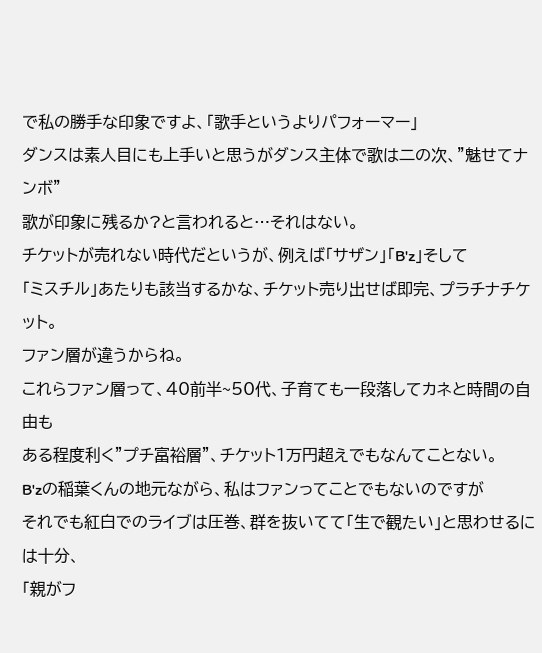で私の勝手な印象ですよ、「歌手というよりパフォーマー」
ダンスは素人目にも上手いと思うがダンス主体で歌は二の次、”魅せてナンボ”
歌が印象に残るか?と言われると…それはない。
チケットが売れない時代だというが、例えば「サザン」「B'z」そして
「ミスチル」あたりも該当するかな、チケット売り出せば即完、プラチナチケット。
ファン層が違うからね。
これらファン層って、40前半~50代、子育ても一段落してカネと時間の自由も
ある程度利く”プチ富裕層”、チケット1万円超えでもなんてことない。
B'zの稲葉くんの地元ながら、私はファンってことでもないのですが
それでも紅白でのライブは圧巻、群を抜いてて「生で観たい」と思わせるには十分、
「親がフ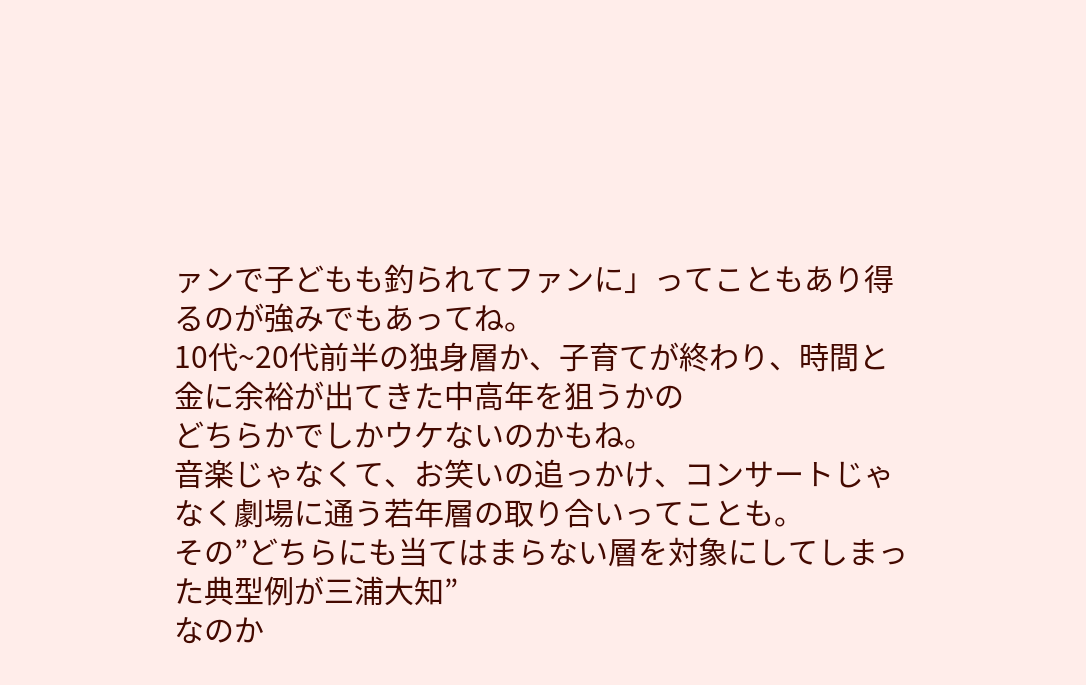ァンで子どもも釣られてファンに」ってこともあり得るのが強みでもあってね。
10代~20代前半の独身層か、子育てが終わり、時間と金に余裕が出てきた中高年を狙うかの
どちらかでしかウケないのかもね。
音楽じゃなくて、お笑いの追っかけ、コンサートじゃなく劇場に通う若年層の取り合いってことも。
その”どちらにも当てはまらない層を対象にしてしまった典型例が三浦大知”
なのか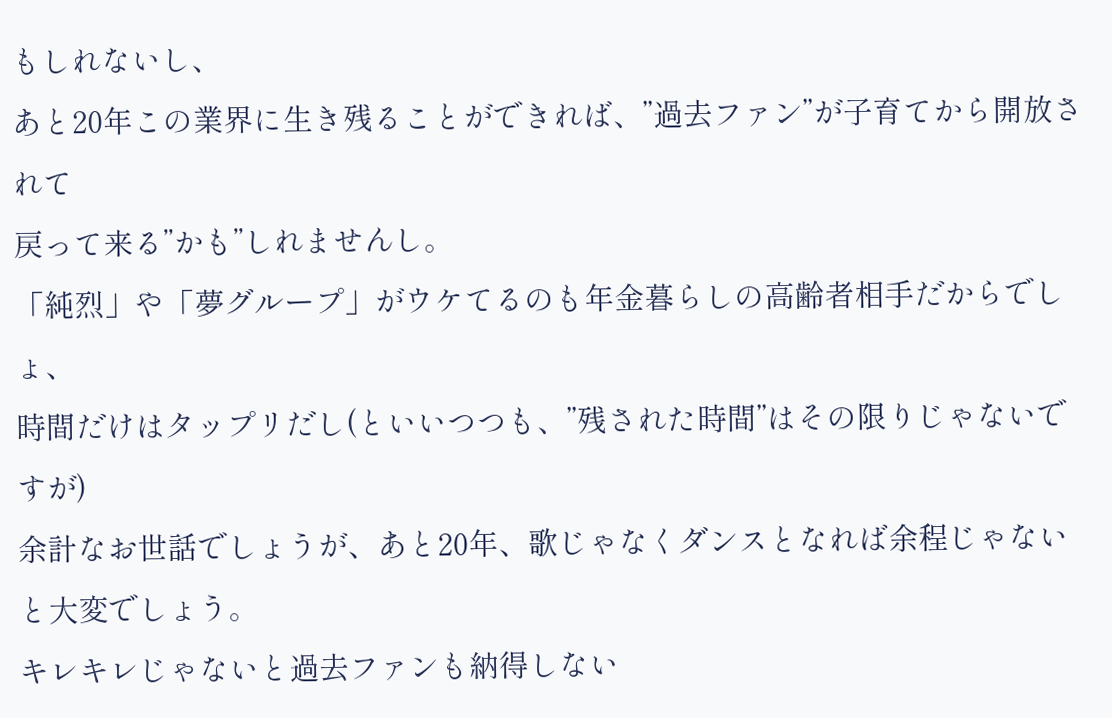もしれないし、
あと20年この業界に生き残ることができれば、”過去ファン”が子育てから開放されて
戻って来る”かも”しれませんし。
「純烈」や「夢グループ」がウケてるのも年金暮らしの高齢者相手だからでしょ、
時間だけはタップリだし(といいつつも、”残された時間”はその限りじゃないですが)
余計なお世話でしょうが、あと20年、歌じゃなくダンスとなれば余程じゃないと大変でしょう。
キレキレじゃないと過去ファンも納得しない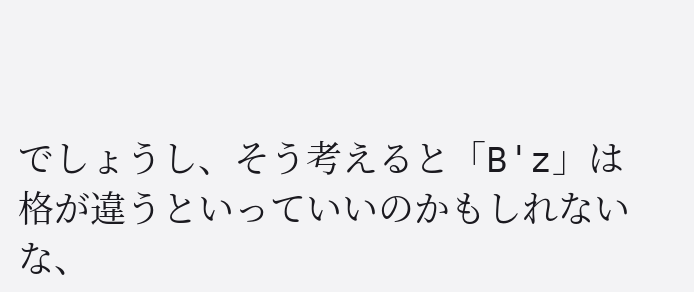でしょうし、そう考えると「B'z」は
格が違うといっていいのかもしれないな、